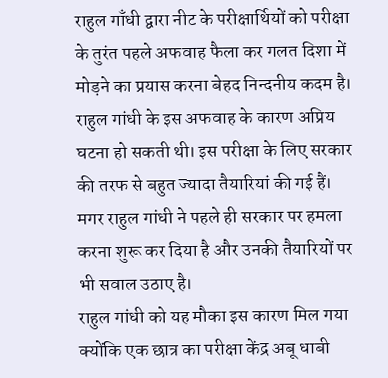राहुल गाँधी द्वारा नीट के परीक्षार्थियों को परीक्षा के तुरंत पहले अफवाह फैला कर गलत दिशा में मोड़ने का प्रयास करना बेहद निन्दनीय कदम है। राहुल गांधी के इस अफवाह के कारण अप्रिय घटना हो सकती थी। इस परीक्षा के लिए सरकार की तरफ से बहुत ज्यादा तैयारियां की गई हैं। मगर राहुल गांधी ने पहले ही सरकार पर हमला करना शुरू कर दिया है और उनकी तैयारियों पर भी सवाल उठाए है।
राहुल गांधी को यह मौका इस कारण मिल गया क्योंकि एक छात्र का परीक्षा केंद्र अबू धाबी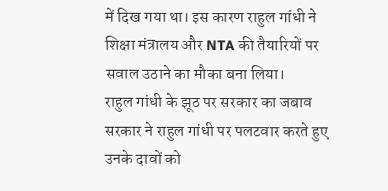में दिख गया था। इस कारण राहुल गांधी ने शिक्षा मंत्रालय और NTA की तैयारियों पर सवाल उठाने का मौका बना लिया।
राहुल गांधी के झूठ पर सरकार का जबाव
सरकार ने राहुल गांधी पर पलटवार करते हुए उनके दावों को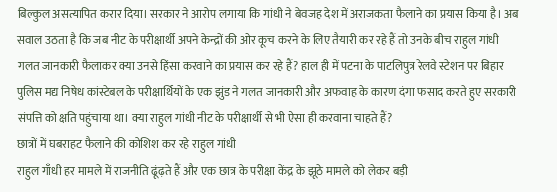बिल्कुल असत्यापित करार दिया। सरकार ने आरोप लगाया कि गांधी ने बेवजह देश में अराजकता फैलाने का प्रयास किया है। अब सवाल उठता है कि जब नीट के परीक्षार्थी अपने केन्द्रों की ओर कूच करने के लिए तैयारी कर रहे हैं तो उनके बीच राहुल गांधी गलत जानकारी फैलाकर क्या उनसे हिंसा करवाने का प्रयास कर रहे हैं? हाल ही में पटना के पाटलिपुत्र रेलवे स्टेशन पर बिहार पुलिस मद्य निषेध कांस्टेबल के परीक्षार्थियों के एक झुंड ने गलत जानकारी और अफवाह के कारण दंगा फसाद करते हुए सरकारी संपत्ति को क्षति पहुंचाया था। क्या राहुल गांधी नीट के परीक्षार्थी से भी ऐसा ही करवाना चाहते हैं?
छात्रों में घबराहट फैलाने की कोशिश कर रहे राहुल गांधी
राहुल गाँधी हर मामले में राजनीति ढूंढ़ते हैं और एक छात्र के परीक्षा केंद्र के झूठे मामले को लेकर बड़ी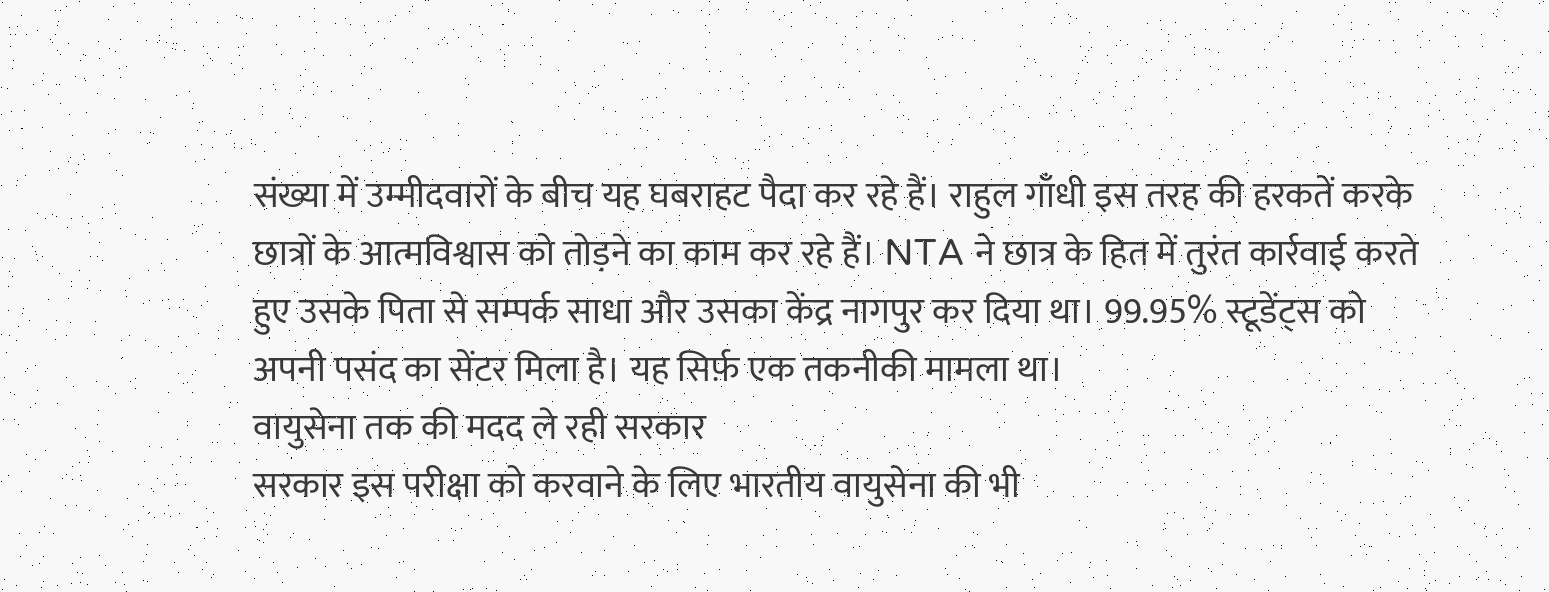संख्या में उम्मीदवारों के बीच यह घबराहट पैदा कर रहे हैं। राहुल गाँधी इस तरह की हरकतें करके छात्रों के आत्मविश्वास को तोड़ने का काम कर रहे हैं। NTA ने छात्र के हित में तुरंत कार्रवाई करते हुए उसके पिता से सम्पर्क साधा और उसका केंद्र नागपुर कर दिया था। 99.95% स्टूडेंट्स को अपनी पसंद का सेंटर मिला है। यह सिर्फ़ एक तकनीकी मामला था।
वायुसेना तक की मदद ले रही सरकार
सरकार इस परीक्षा को करवाने के लिए भारतीय वायुसेना की भी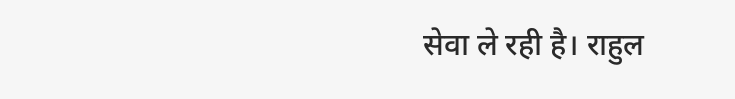सेवा ले रही है। राहुल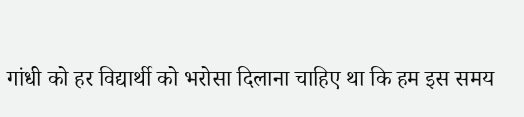गांधी को हर विद्यार्थी को भरोसा दिलाना चाहिए था कि हम इस समय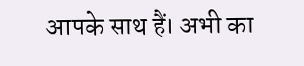आपके साथ हैं। अभी का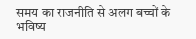समय का राजनीति से अलग बच्चों के भविष्य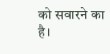को सवारने का है।